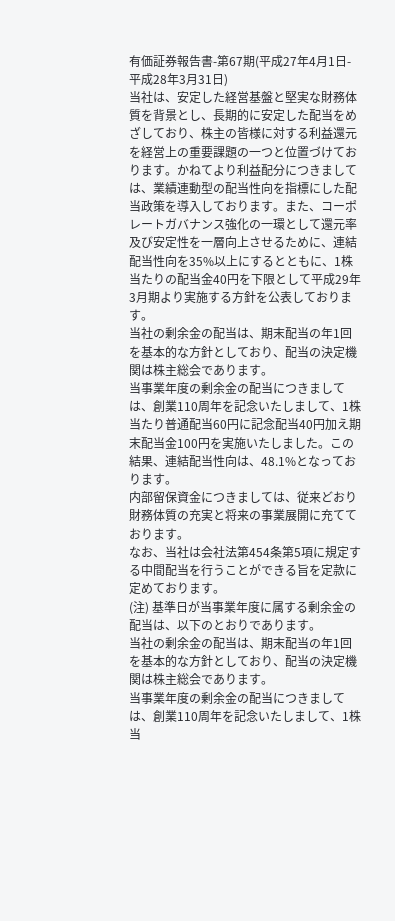有価証券報告書-第67期(平成27年4月1日-平成28年3月31日)
当社は、安定した経営基盤と堅実な財務体質を背景とし、長期的に安定した配当をめざしており、株主の皆様に対する利益還元を経営上の重要課題の一つと位置づけております。かねてより利益配分につきましては、業績連動型の配当性向を指標にした配当政策を導入しております。また、コーポレートガバナンス強化の一環として還元率及び安定性を一層向上させるために、連結配当性向を35%以上にするとともに、1株当たりの配当金40円を下限として平成29年3月期より実施する方針を公表しております。
当社の剰余金の配当は、期末配当の年1回を基本的な方針としており、配当の決定機関は株主総会であります。
当事業年度の剰余金の配当につきましては、創業110周年を記念いたしまして、1株当たり普通配当60円に記念配当40円加え期末配当金100円を実施いたしました。この結果、連結配当性向は、48.1%となっております。
内部留保資金につきましては、従来どおり財務体質の充実と将来の事業展開に充てております。
なお、当社は会社法第454条第5項に規定する中間配当を行うことができる旨を定款に定めております。
(注) 基準日が当事業年度に属する剰余金の配当は、以下のとおりであります。
当社の剰余金の配当は、期末配当の年1回を基本的な方針としており、配当の決定機関は株主総会であります。
当事業年度の剰余金の配当につきましては、創業110周年を記念いたしまして、1株当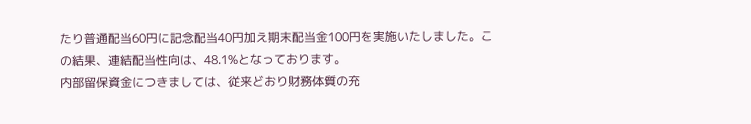たり普通配当60円に記念配当40円加え期末配当金100円を実施いたしました。この結果、連結配当性向は、48.1%となっております。
内部留保資金につきましては、従来どおり財務体質の充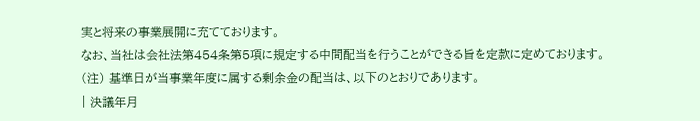実と将来の事業展開に充てております。
なお、当社は会社法第454条第5項に規定する中間配当を行うことができる旨を定款に定めております。
(注) 基準日が当事業年度に属する剰余金の配当は、以下のとおりであります。
| 決議年月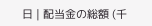日 | 配当金の総額 (千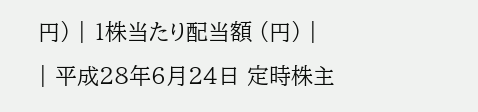円) | 1株当たり配当額 (円) |
| 平成28年6月24日 定時株主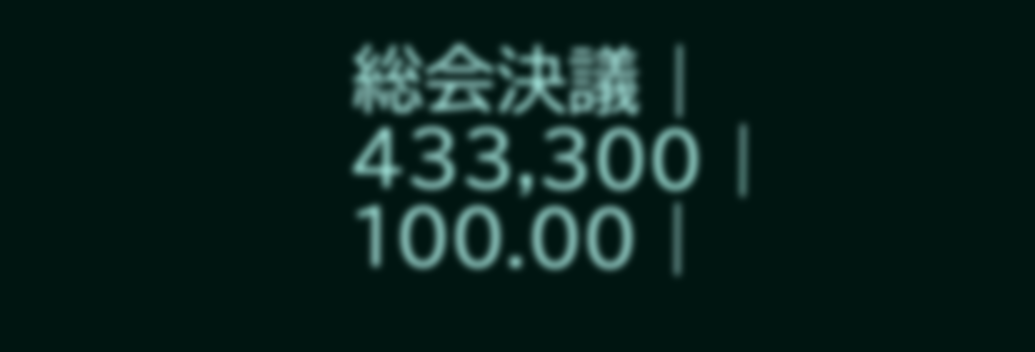総会決議 | 433,300 | 100.00 |